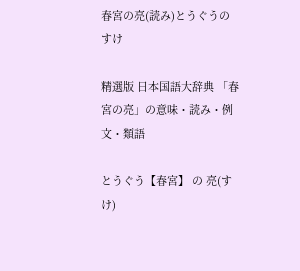春宮の亮(読み)とうぐうのすけ

精選版 日本国語大辞典 「春宮の亮」の意味・読み・例文・類語

とうぐう【春宮】 の 亮(すけ)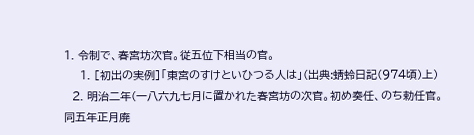1. 令制で、春宮坊次官。従五位下相当の官。
    1. [初出の実例]「東宮のすけといひつる人は」(出典:蜻蛉日記(974頃)上)
  2. 明治二年(一八六九七月に置かれた春宮坊の次官。初め奏任、のち勅任官。同五年正月廃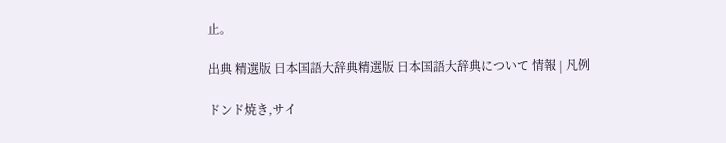止。

出典 精選版 日本国語大辞典精選版 日本国語大辞典について 情報 | 凡例

ドンド焼き,サイ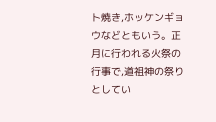ト焼き,ホッケンギョウなどともいう。正月に行われる火祭の行事で,道祖神の祭りとしてい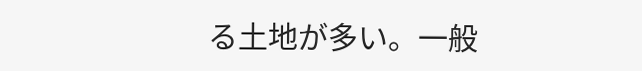る土地が多い。一般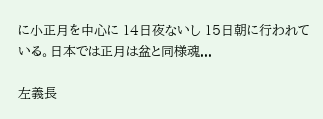に小正月を中心に 14日夜ないし 15日朝に行われている。日本では正月は盆と同様魂...

左義長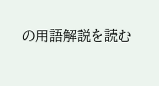の用語解説を読む